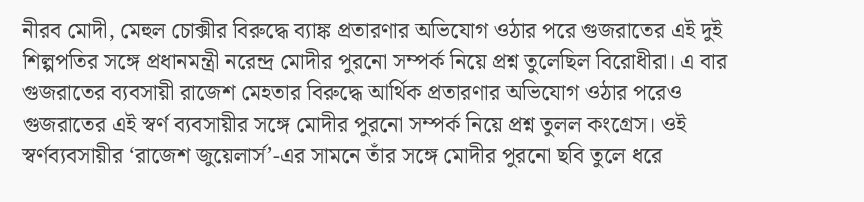নীরব মোদী, মেহুল চোক্সীর বিরুদ্ধে ব্যাঙ্ক প্রতারণার অভিযোগ ওঠার পরে গুজরাতের এই দুই শিল্পপতির সঙ্গে প্রধানমন্ত্রী নরেন্দ্র মোদীর পুরনো সম্পর্ক নিয়ে প্রশ্ন তুলেছিল বিরোধীরা। এ বার গুজরাতের ব্যবসায়ী রাজেশ মেহতার বিরুদ্ধে আর্থিক প্রতারণার অভিযোগ ওঠার পরেও গুজরাতের এই স্বর্ণ ব্যবসায়ীর সঙ্গে মোদীর পুরনো সম্পর্ক নিয়ে প্রশ্ন তুলল কংগ্রেস। ওই স্বর্ণব্যবসায়ীর ‘রাজেশ জুয়েলার্স’-এর সামনে তাঁর সঙ্গে মোদীর পুরনো ছবি তুলে ধরে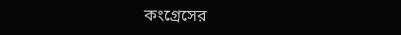কংগ্রেসের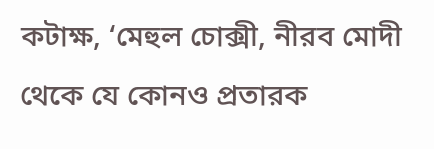কটাক্ষ, ‘মেহুল চোক্সী, নীরব মোদী থেকে যে কোনও প্রতারক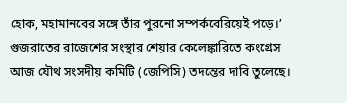হোক, মহামানবের সঙ্গে তাঁর পুরনো সম্পর্কবেরিয়েই পড়ে।’
গুজরাতের রাজেশের সংস্থার শেয়ার কেলেঙ্কারিতে কংগ্রেস আজ যৌথ সংসদীয় কমিটি (জেপিসি) তদন্তের দাবি তুলেছে।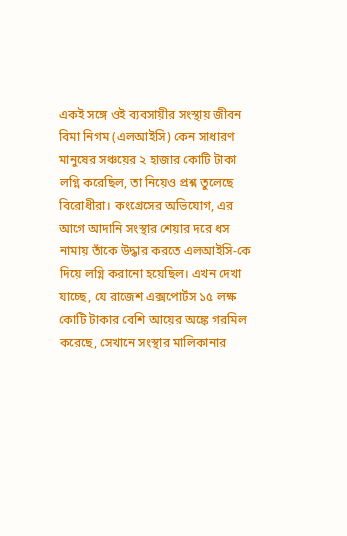একই সঙ্গে ওই ব্যবসায়ীর সংস্থায় জীবন বিমা নিগম (এলআইসি) কেন সাধারণ মানুষের সঞ্চয়ের ২ হাজার কোটি টাকা লগ্নি করেছিল, তা নিয়েও প্রশ্ন তুলেছে বিরোধীরা। কংগ্রেসের অভিযোগ, এর আগে আদানি সংস্থার শেয়ার দরে ধস নামায় তাঁকে উদ্ধার করতে এলআইসি-কে দিয়ে লগ্নি করানো হয়েছিল। এখন দেখা যাচ্ছে, যে রাজেশ এক্সপোর্টস ১৫ লক্ষ কোটি টাকার বেশি আয়ের অঙ্কে গরমিল করেছে, সেখানে সংস্থার মালিকানার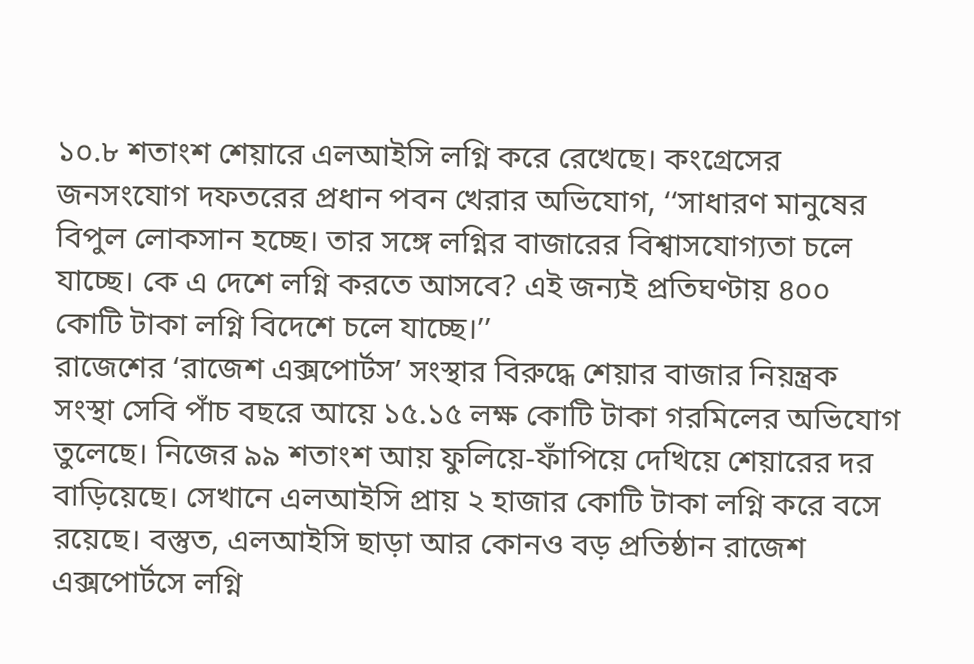১০.৮ শতাংশ শেয়ারে এলআইসি লগ্নি করে রেখেছে। কংগ্রেসের জনসংযোগ দফতরের প্রধান পবন খেরার অভিযোগ, ‘‘সাধারণ মানুষের বিপুল লোকসান হচ্ছে। তার সঙ্গে লগ্নির বাজারের বিশ্বাসযোগ্যতা চলে যাচ্ছে। কে এ দেশে লগ্নি করতে আসবে? এই জন্যই প্রতিঘণ্টায় ৪০০ কোটি টাকা লগ্নি বিদেশে চলে যাচ্ছে।’’
রাজেশের ‘রাজেশ এক্সপোর্টস’ সংস্থার বিরুদ্ধে শেয়ার বাজার নিয়ন্ত্রক সংস্থা সেবি পাঁচ বছরে আয়ে ১৫.১৫ লক্ষ কোটি টাকা গরমিলের অভিযোগ তুলেছে। নিজের ৯৯ শতাংশ আয় ফুলিয়ে-ফাঁপিয়ে দেখিয়ে শেয়ারের দর বাড়িয়েছে। সেখানে এলআইসি প্রায় ২ হাজার কোটি টাকা লগ্নি করে বসে রয়েছে। বস্তুত, এলআইসি ছাড়া আর কোনও বড় প্রতিষ্ঠান রাজেশ এক্সপোর্টসে লগ্নি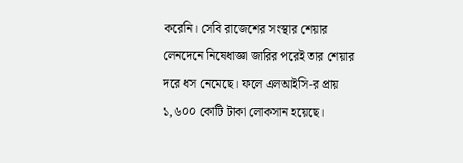করেনি। সেবি রাজেশের সংস্থার শেয়ার লেনদেনে নিষেধাজ্ঞা জারির পরেই তার শেয়ার দরে ধস নেমেছে। ফলে এলআইসি-র প্রায় ১,৬০০ কোটি টাকা লোকসান হয়েছে।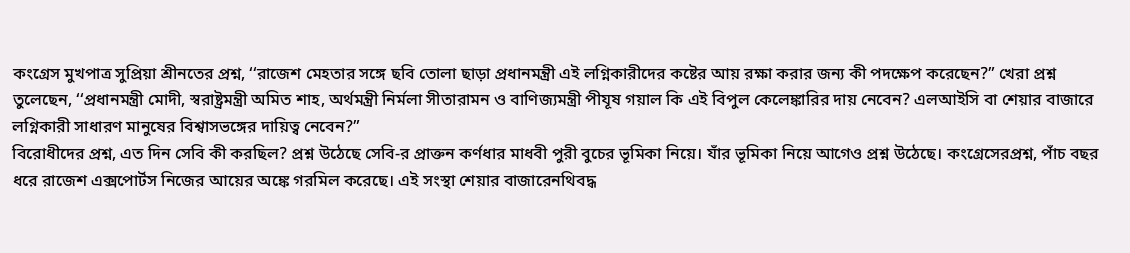কংগ্রেস মুখপাত্র সুপ্রিয়া শ্রীনতের প্রশ্ন, ‘‘রাজেশ মেহতার সঙ্গে ছবি তোলা ছাড়া প্রধানমন্ত্রী এই লগ্নিকারীদের কষ্টের আয় রক্ষা করার জন্য কী পদক্ষেপ করেছেন?” খেরা প্রশ্ন তুলেছেন, ‘‘প্রধানমন্ত্রী মোদী, স্বরাষ্ট্রমন্ত্রী অমিত শাহ, অর্থমন্ত্রী নির্মলা সীতারামন ও বাণিজ্যমন্ত্রী পীযূষ গয়াল কি এই বিপুল কেলেঙ্কারির দায় নেবেন? এলআইসি বা শেয়ার বাজারে লগ্নিকারী সাধারণ মানুষের বিশ্বাসভঙ্গের দায়িত্ব নেবেন?”
বিরোধীদের প্রশ্ন, এত দিন সেবি কী করছিল? প্রশ্ন উঠেছে সেবি-র প্রাক্তন কর্ণধার মাধবী পুরী বুচের ভূমিকা নিয়ে। যাঁর ভূমিকা নিয়ে আগেও প্রশ্ন উঠেছে। কংগ্রেসেরপ্রশ্ন, পাঁচ বছর ধরে রাজেশ এক্সপোর্টস নিজের আয়ের অঙ্কে গরমিল করেছে। এই সংস্থা শেয়ার বাজারেনথিবদ্ধ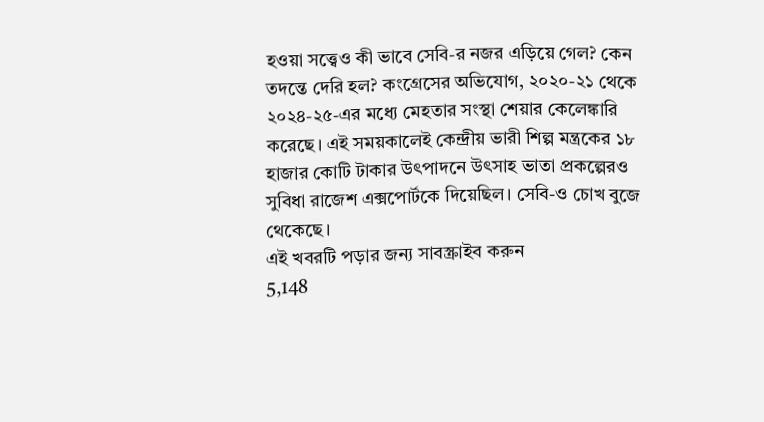হওয়া সত্ত্বেও কী ভাবে সেবি-র নজর এড়িয়ে গেল? কেন তদন্তে দেরি হল? কংগ্রেসের অভিযোগ, ২০২০-২১ থেকে ২০২৪-২৫-এর মধ্যে মেহতার সংস্থা শেয়ার কেলেঙ্কারি করেছে। এই সময়কালেই কেন্দ্রীয় ভারী শিল্প মন্ত্রকের ১৮ হাজার কোটি টাকার উৎপাদনে উৎসাহ ভাতা প্রকল্পেরও সুবিধা রাজেশ এক্সপোর্টকে দিয়েছিল। সেবি-ও চোখ বুজে থেকেছে।
এই খবরটি পড়ার জন্য সাবস্ক্রাইব করুন
5,148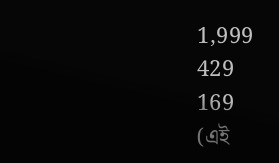1,999
429
169
(এই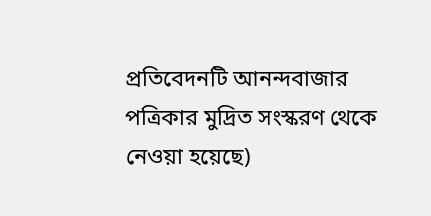প্রতিবেদনটি আনন্দবাজার পত্রিকার মুদ্রিত সংস্করণ থেকে নেওয়া হয়েছে)